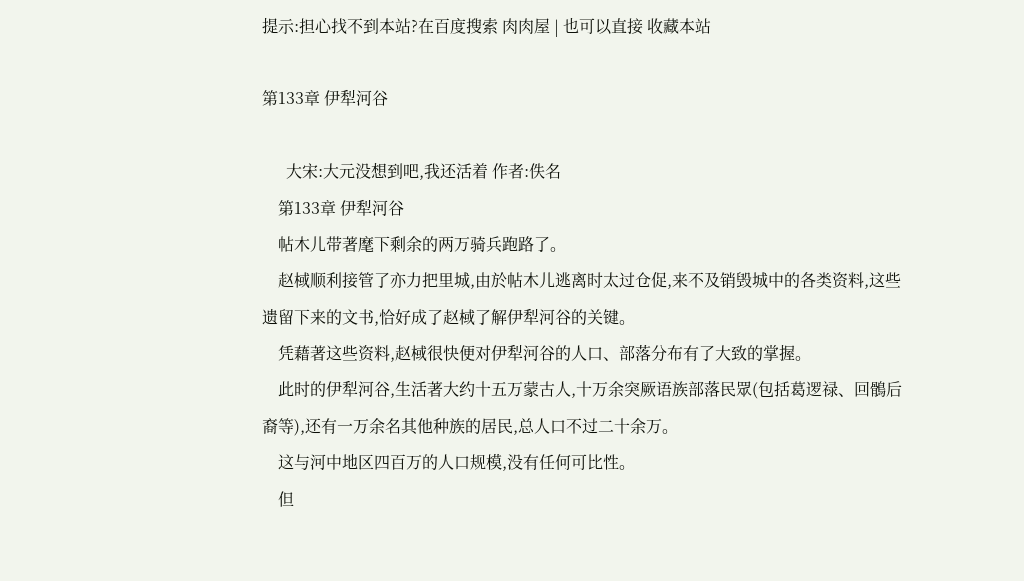提示:担心找不到本站?在百度搜索 肉肉屋 | 也可以直接 收藏本站

第133章 伊犁河谷

      大宋:大元没想到吧,我还活着 作者:佚名
    第133章 伊犁河谷
    帖木儿带著麾下剩余的两万骑兵跑路了。
    赵棫顺利接管了亦力把里城,由於帖木儿逃离时太过仓促,来不及销毁城中的各类资料,这些遗留下来的文书,恰好成了赵棫了解伊犁河谷的关键。
    凭藉著这些资料,赵棫很快便对伊犁河谷的人口、部落分布有了大致的掌握。
    此时的伊犁河谷,生活著大约十五万蒙古人,十万余突厥语族部落民眾(包括葛逻禄、回鶻后裔等),还有一万余名其他种族的居民,总人口不过二十余万。
    这与河中地区四百万的人口规模,没有任何可比性。
    但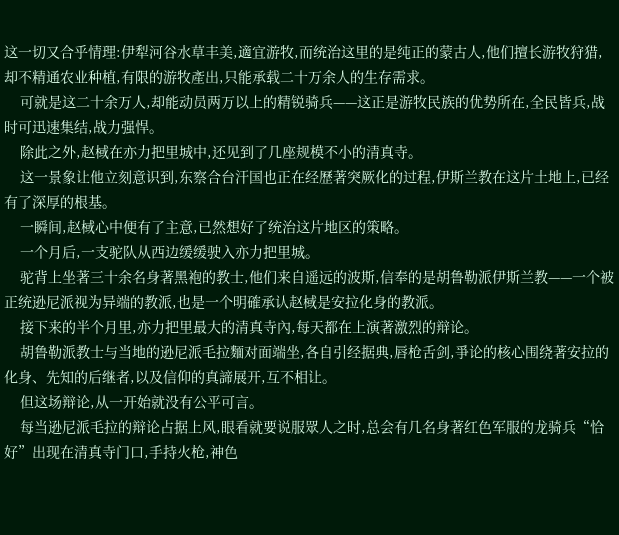这一切又合乎情理:伊犁河谷水草丰美,適宜游牧,而统治这里的是纯正的蒙古人,他们擅长游牧狩猎,却不精通农业种植,有限的游牧產出,只能承载二十万余人的生存需求。
    可就是这二十余万人,却能动员两万以上的精锐骑兵——这正是游牧民族的优势所在,全民皆兵,战时可迅速集结,战力强悍。
    除此之外,赵棫在亦力把里城中,还见到了几座规模不小的清真寺。
    这一景象让他立刻意识到,东察合台汗国也正在经歷著突厥化的过程,伊斯兰教在这片土地上,已经有了深厚的根基。
    一瞬间,赵棫心中便有了主意,已然想好了统治这片地区的策略。
    一个月后,一支驼队从西边缓缓驶入亦力把里城。
    驼背上坐著三十余名身著黑袍的教士,他们来自遥远的波斯,信奉的是胡鲁勒派伊斯兰教——一个被正统逊尼派视为异端的教派,也是一个明確承认赵棫是安拉化身的教派。
    接下来的半个月里,亦力把里最大的清真寺內,每天都在上演著激烈的辩论。
    胡鲁勒派教士与当地的逊尼派毛拉麵对面端坐,各自引经据典,唇枪舌剑,爭论的核心围绕著安拉的化身、先知的后继者,以及信仰的真諦展开,互不相让。
    但这场辩论,从一开始就没有公平可言。
    每当逊尼派毛拉的辩论占据上风,眼看就要说服眾人之时,总会有几名身著红色军服的龙骑兵“恰好”出现在清真寺门口,手持火枪,神色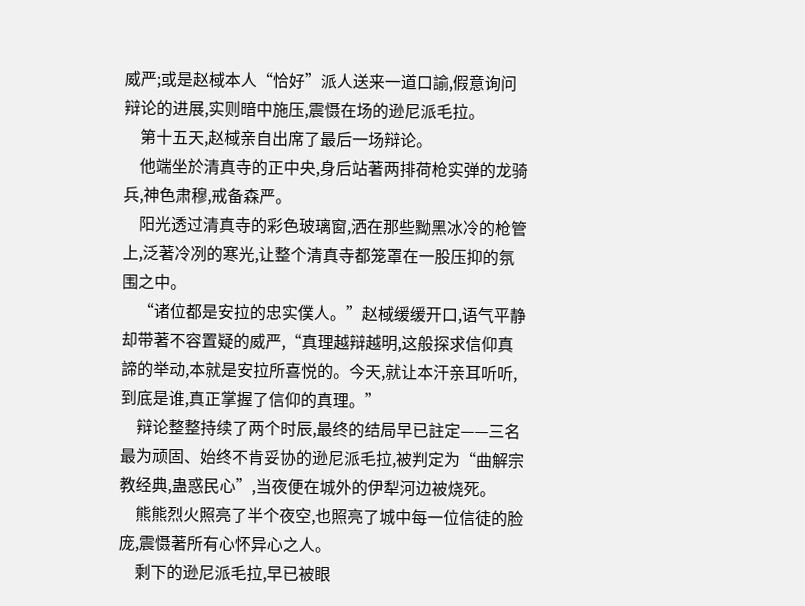威严;或是赵棫本人“恰好”派人送来一道口諭,假意询问辩论的进展,实则暗中施压,震慑在场的逊尼派毛拉。
    第十五天,赵棫亲自出席了最后一场辩论。
    他端坐於清真寺的正中央,身后站著两排荷枪实弹的龙骑兵,神色肃穆,戒备森严。
    阳光透过清真寺的彩色玻璃窗,洒在那些黝黑冰冷的枪管上,泛著冷冽的寒光,让整个清真寺都笼罩在一股压抑的氛围之中。
    “诸位都是安拉的忠实僕人。”赵棫缓缓开口,语气平静却带著不容置疑的威严,“真理越辩越明,这般探求信仰真諦的举动,本就是安拉所喜悦的。今天,就让本汗亲耳听听,到底是谁,真正掌握了信仰的真理。”
    辩论整整持续了两个时辰,最终的结局早已註定——三名最为顽固、始终不肯妥协的逊尼派毛拉,被判定为“曲解宗教经典,蛊惑民心”,当夜便在城外的伊犁河边被烧死。
    熊熊烈火照亮了半个夜空,也照亮了城中每一位信徒的脸庞,震慑著所有心怀异心之人。
    剩下的逊尼派毛拉,早已被眼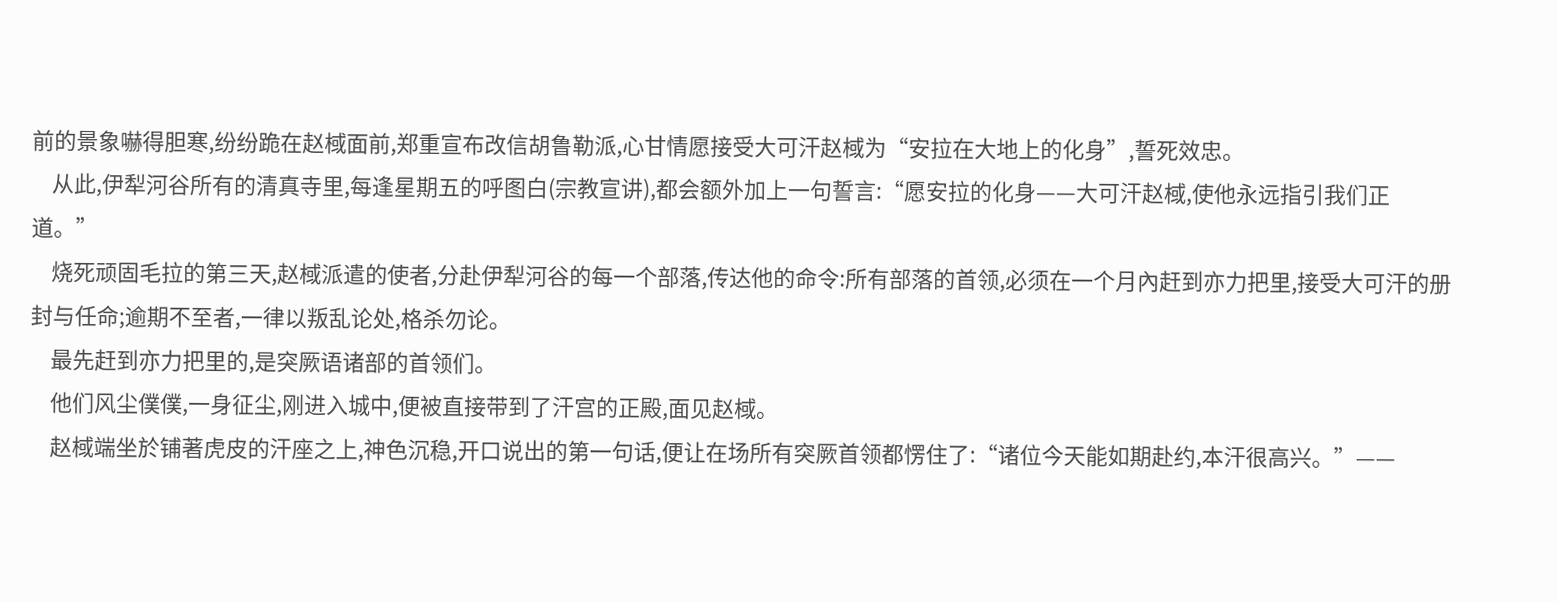前的景象嚇得胆寒,纷纷跪在赵棫面前,郑重宣布改信胡鲁勒派,心甘情愿接受大可汗赵棫为“安拉在大地上的化身”,誓死效忠。
    从此,伊犁河谷所有的清真寺里,每逢星期五的呼图白(宗教宣讲),都会额外加上一句誓言:“愿安拉的化身——大可汗赵棫,使他永远指引我们正道。”
    烧死顽固毛拉的第三天,赵棫派遣的使者,分赴伊犁河谷的每一个部落,传达他的命令:所有部落的首领,必须在一个月內赶到亦力把里,接受大可汗的册封与任命;逾期不至者,一律以叛乱论处,格杀勿论。
    最先赶到亦力把里的,是突厥语诸部的首领们。
    他们风尘僕僕,一身征尘,刚进入城中,便被直接带到了汗宫的正殿,面见赵棫。
    赵棫端坐於铺著虎皮的汗座之上,神色沉稳,开口说出的第一句话,便让在场所有突厥首领都愣住了:“诸位今天能如期赴约,本汗很高兴。”——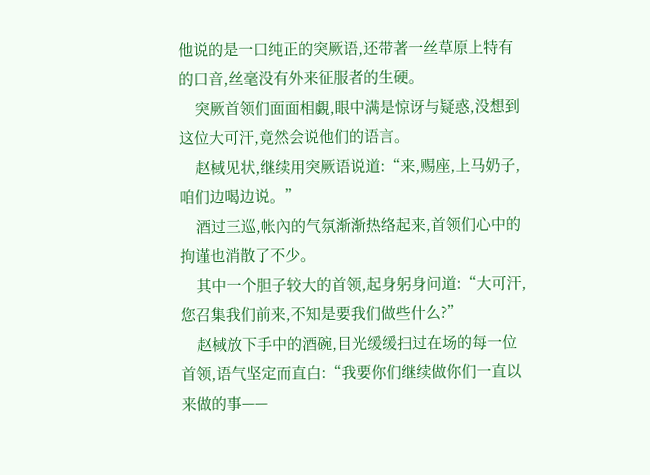他说的是一口纯正的突厥语,还带著一丝草原上特有的口音,丝毫没有外来征服者的生硬。
    突厥首领们面面相覷,眼中满是惊讶与疑惑,没想到这位大可汗,竟然会说他们的语言。
    赵棫见状,继续用突厥语说道:“来,赐座,上马奶子,咱们边喝边说。”
    酒过三巡,帐內的气氛渐渐热络起来,首领们心中的拘谨也消散了不少。
    其中一个胆子较大的首领,起身躬身问道:“大可汗,您召集我们前来,不知是要我们做些什么?”
    赵棫放下手中的酒碗,目光缓缓扫过在场的每一位首领,语气坚定而直白:“我要你们继续做你们一直以来做的事——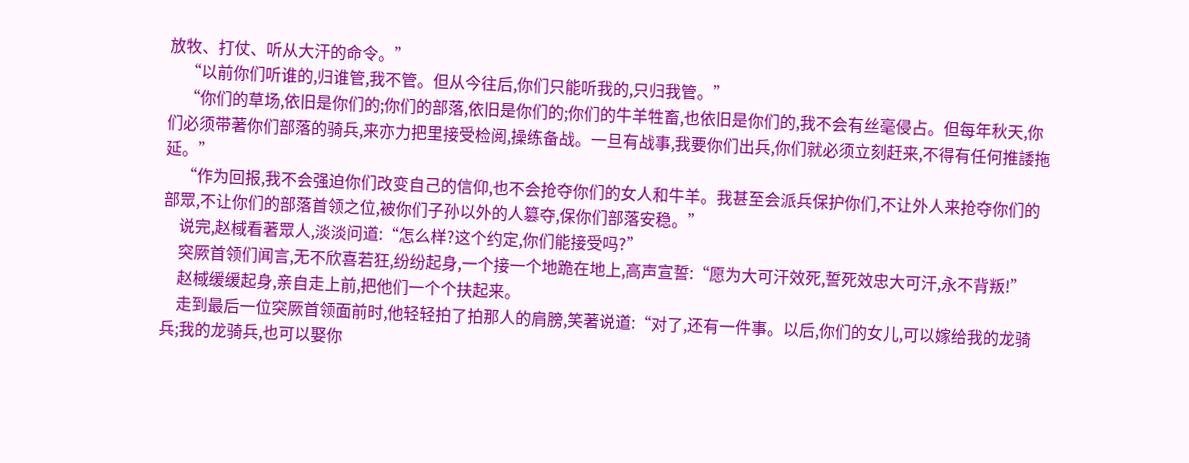放牧、打仗、听从大汗的命令。”
    “以前你们听谁的,归谁管,我不管。但从今往后,你们只能听我的,只归我管。”
    “你们的草场,依旧是你们的;你们的部落,依旧是你们的;你们的牛羊牲畜,也依旧是你们的,我不会有丝毫侵占。但每年秋天,你们必须带著你们部落的骑兵,来亦力把里接受检阅,操练备战。一旦有战事,我要你们出兵,你们就必须立刻赶来,不得有任何推諉拖延。”
    “作为回报,我不会强迫你们改变自己的信仰,也不会抢夺你们的女人和牛羊。我甚至会派兵保护你们,不让外人来抢夺你们的部眾,不让你们的部落首领之位,被你们子孙以外的人篡夺,保你们部落安稳。”
    说完,赵棫看著眾人,淡淡问道:“怎么样?这个约定,你们能接受吗?”
    突厥首领们闻言,无不欣喜若狂,纷纷起身,一个接一个地跪在地上,高声宣誓:“愿为大可汗效死,誓死效忠大可汗,永不背叛!”
    赵棫缓缓起身,亲自走上前,把他们一个个扶起来。
    走到最后一位突厥首领面前时,他轻轻拍了拍那人的肩膀,笑著说道:“对了,还有一件事。以后,你们的女儿,可以嫁给我的龙骑兵;我的龙骑兵,也可以娶你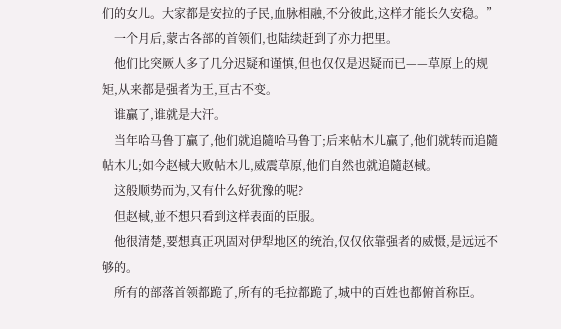们的女儿。大家都是安拉的子民,血脉相融,不分彼此,这样才能长久安稳。”
    一个月后,蒙古各部的首领们,也陆续赶到了亦力把里。
    他们比突厥人多了几分迟疑和谨慎,但也仅仅是迟疑而已——草原上的规矩,从来都是强者为王,亘古不变。
    谁贏了,谁就是大汗。
    当年哈马鲁丁贏了,他们就追隨哈马鲁丁;后来帖木儿贏了,他们就转而追隨帖木儿;如今赵棫大败帖木儿,威震草原,他们自然也就追隨赵棫。
    这般顺势而为,又有什么好犹豫的呢?
    但赵棫,並不想只看到这样表面的臣服。
    他很清楚,要想真正巩固对伊犁地区的统治,仅仅依靠强者的威慑,是远远不够的。
    所有的部落首领都跪了,所有的毛拉都跪了,城中的百姓也都俯首称臣。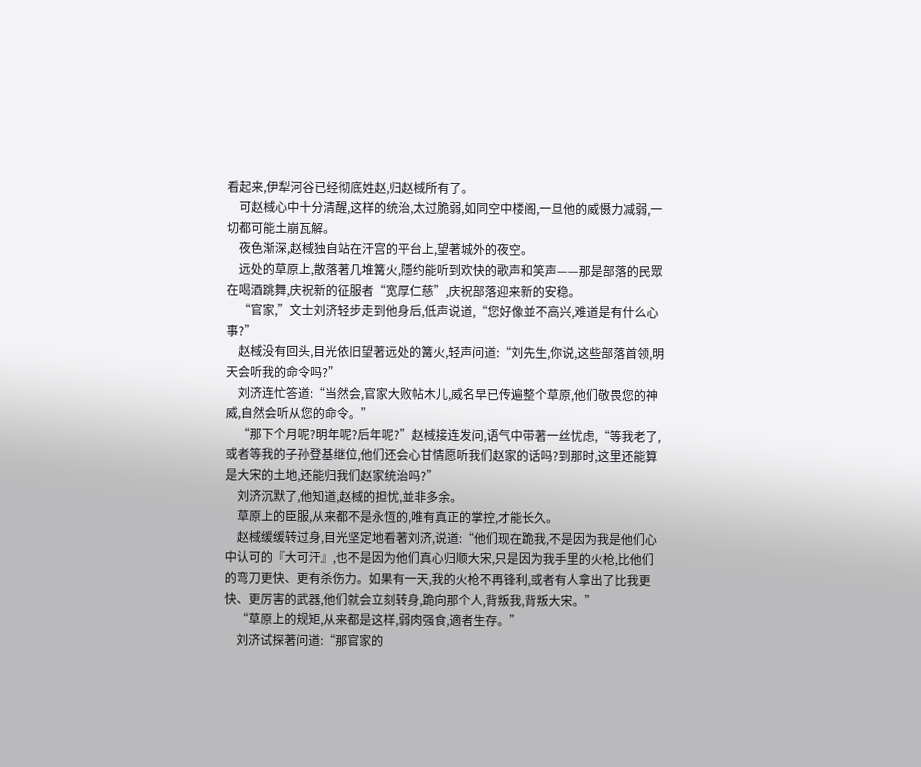看起来,伊犁河谷已经彻底姓赵,归赵棫所有了。
    可赵棫心中十分清醒,这样的统治,太过脆弱,如同空中楼阁,一旦他的威慑力减弱,一切都可能土崩瓦解。
    夜色渐深,赵棫独自站在汗宫的平台上,望著城外的夜空。
    远处的草原上,散落著几堆篝火,隱约能听到欢快的歌声和笑声——那是部落的民眾在喝酒跳舞,庆祝新的征服者“宽厚仁慈”,庆祝部落迎来新的安稳。
    “官家,”文士刘济轻步走到他身后,低声说道,“您好像並不高兴,难道是有什么心事?”
    赵棫没有回头,目光依旧望著远处的篝火,轻声问道:“刘先生,你说,这些部落首领,明天会听我的命令吗?”
    刘济连忙答道:“当然会,官家大败帖木儿,威名早已传遍整个草原,他们敬畏您的神威,自然会听从您的命令。”
    “那下个月呢?明年呢?后年呢?”赵棫接连发问,语气中带著一丝忧虑,“等我老了,或者等我的子孙登基继位,他们还会心甘情愿听我们赵家的话吗?到那时,这里还能算是大宋的土地,还能归我们赵家统治吗?”
    刘济沉默了,他知道,赵棫的担忧,並非多余。
    草原上的臣服,从来都不是永恆的,唯有真正的掌控,才能长久。
    赵棫缓缓转过身,目光坚定地看著刘济,说道:“他们现在跪我,不是因为我是他们心中认可的『大可汗』,也不是因为他们真心归顺大宋,只是因为我手里的火枪,比他们的弯刀更快、更有杀伤力。如果有一天,我的火枪不再锋利,或者有人拿出了比我更快、更厉害的武器,他们就会立刻转身,跪向那个人,背叛我,背叛大宋。”
    “草原上的规矩,从来都是这样,弱肉强食,適者生存。”
    刘济试探著问道:“那官家的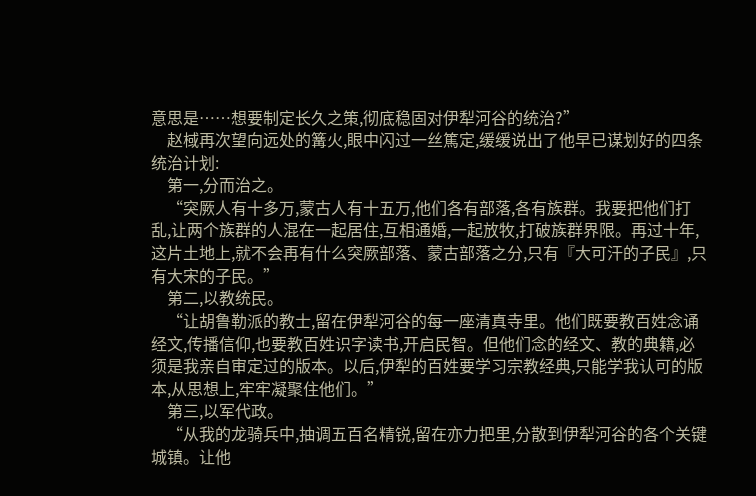意思是……想要制定长久之策,彻底稳固对伊犁河谷的统治?”
    赵棫再次望向远处的篝火,眼中闪过一丝篤定,缓缓说出了他早已谋划好的四条统治计划:
    第一,分而治之。
    “突厥人有十多万,蒙古人有十五万,他们各有部落,各有族群。我要把他们打乱,让两个族群的人混在一起居住,互相通婚,一起放牧,打破族群界限。再过十年,这片土地上,就不会再有什么突厥部落、蒙古部落之分,只有『大可汗的子民』,只有大宋的子民。”
    第二,以教统民。
    “让胡鲁勒派的教士,留在伊犁河谷的每一座清真寺里。他们既要教百姓念诵经文,传播信仰,也要教百姓识字读书,开启民智。但他们念的经文、教的典籍,必须是我亲自审定过的版本。以后,伊犁的百姓要学习宗教经典,只能学我认可的版本,从思想上,牢牢凝聚住他们。”
    第三,以军代政。
    “从我的龙骑兵中,抽调五百名精锐,留在亦力把里,分散到伊犁河谷的各个关键城镇。让他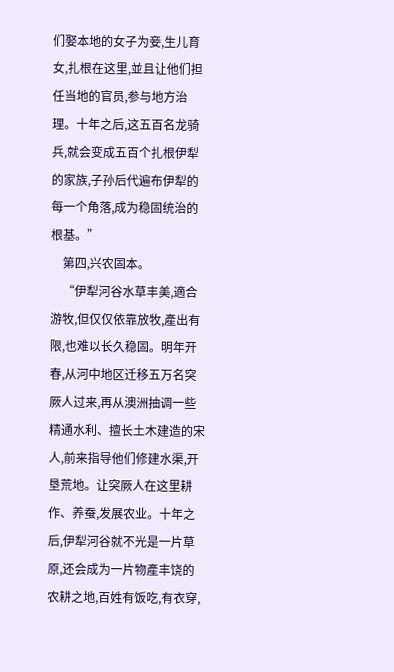们娶本地的女子为妾,生儿育女,扎根在这里,並且让他们担任当地的官员,参与地方治理。十年之后,这五百名龙骑兵,就会变成五百个扎根伊犁的家族,子孙后代遍布伊犁的每一个角落,成为稳固统治的根基。”
    第四,兴农固本。
    “伊犁河谷水草丰美,適合游牧,但仅仅依靠放牧,產出有限,也难以长久稳固。明年开春,从河中地区迁移五万名突厥人过来,再从澳洲抽调一些精通水利、擅长土木建造的宋人,前来指导他们修建水渠,开垦荒地。让突厥人在这里耕作、养蚕,发展农业。十年之后,伊犁河谷就不光是一片草原,还会成为一片物產丰饶的农耕之地,百姓有饭吃,有衣穿,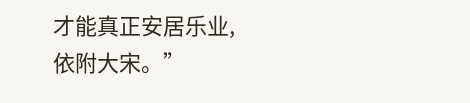才能真正安居乐业,依附大宋。”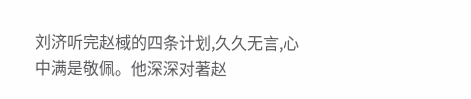刘济听完赵棫的四条计划,久久无言,心中满是敬佩。他深深对著赵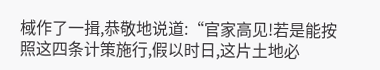棫作了一揖,恭敬地说道:“官家高见!若是能按照这四条计策施行,假以时日,这片土地必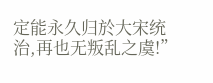定能永久归於大宋统治,再也无叛乱之虞!”